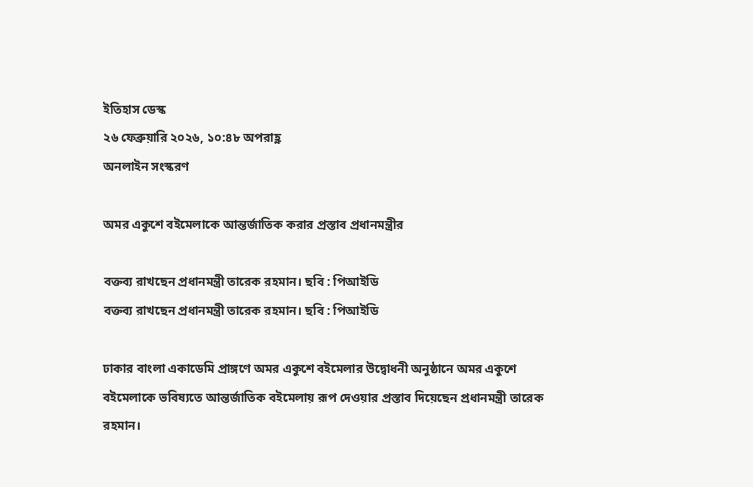ইতিহাস ডেস্ক
২৬ ফেব্রুয়ারি ২০২৬, ১০:৪৮ অপরাহ্ণ
অনলাইন সংস্করণ

অমর একুশে বইমেলাকে আন্তর্জাতিক করার প্রস্তাব প্রধানমন্ত্রীর

বক্তব্য রাখছেন প্রধানমন্ত্রী তারেক রহমান। ছবি : পিআইডি
বক্তব্য রাখছেন প্রধানমন্ত্রী তারেক রহমান। ছবি : পিআইডি

ঢাকার বাংলা একাডেমি প্রাঙ্গণে অমর একুশে বইমেলার উদ্বোধনী অনুষ্ঠানে অমর একুশে বইমেলাকে ভবিষ্যতে আন্তর্জাতিক বইমেলায় রূপ দেওয়ার প্রস্তাব দিয়েছেন প্রধানমন্ত্রী তারেক রহমান।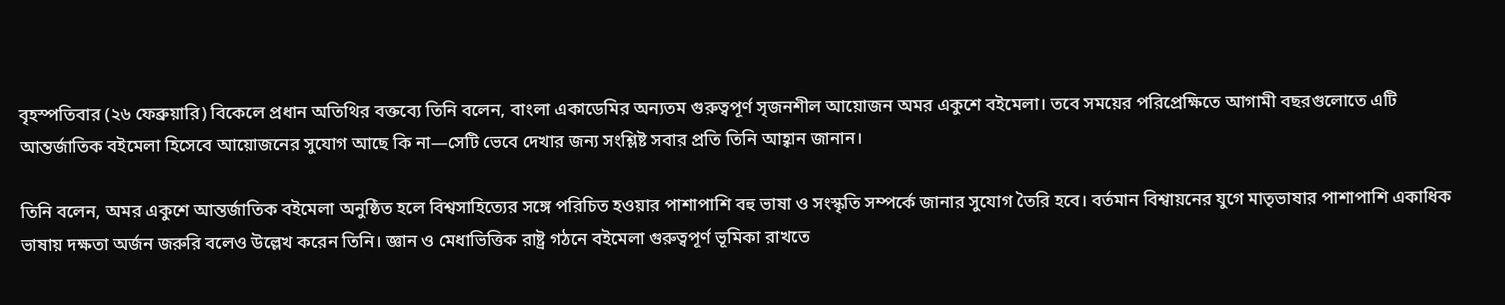বৃহস্পতিবার (২৬ ফেব্রুয়ারি) বিকেলে প্রধান অতিথির বক্তব্যে তিনি বলেন, বাংলা একাডেমির অন্যতম গুরুত্বপূর্ণ সৃজনশীল আয়োজন অমর একুশে বইমেলা। তবে সময়ের পরিপ্রেক্ষিতে আগামী বছরগুলোতে এটি আন্তর্জাতিক বইমেলা হিসেবে আয়োজনের সুযোগ আছে কি না—সেটি ভেবে দেখার জন্য সংশ্লিষ্ট সবার প্রতি তিনি আহ্বান জানান।

তিনি বলেন, অমর একুশে আন্তর্জাতিক বইমেলা অনুষ্ঠিত হলে বিশ্বসাহিত্যের সঙ্গে পরিচিত হওয়ার পাশাপাশি বহু ভাষা ও সংস্কৃতি সম্পর্কে জানার সুযোগ তৈরি হবে। বর্তমান বিশ্বায়নের যুগে মাতৃভাষার পাশাপাশি একাধিক ভাষায় দক্ষতা অর্জন জরুরি বলেও উল্লেখ করেন তিনি। জ্ঞান ও মেধাভিত্তিক রাষ্ট্র গঠনে বইমেলা গুরুত্বপূর্ণ ভূমিকা রাখতে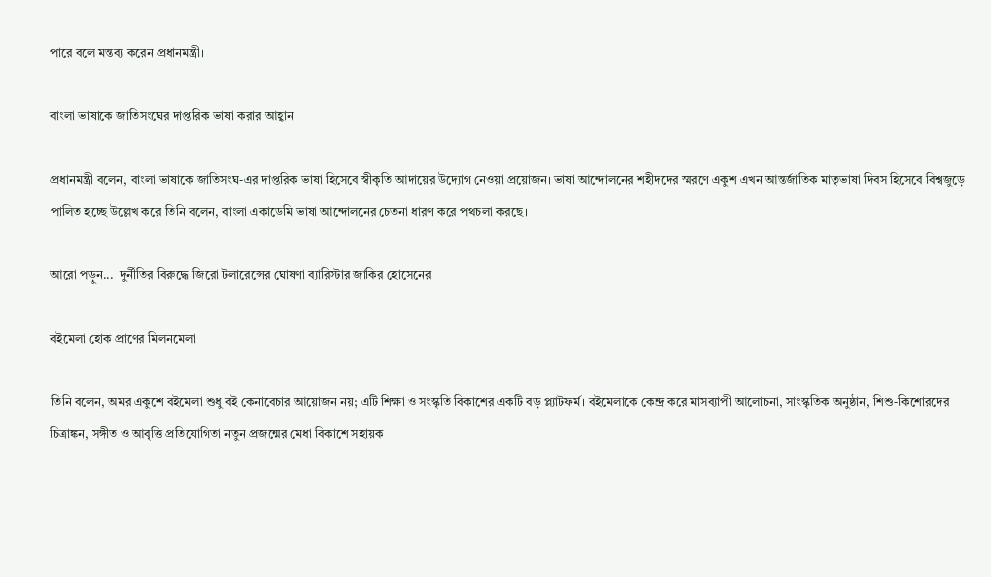পারে বলে মন্তব্য করেন প্রধানমন্ত্রী।

বাংলা ভাষাকে জাতিসংঘের দাপ্তরিক ভাষা করার আহ্বান

প্রধানমন্ত্রী বলেন, বাংলা ভাষাকে জাতিসংঘ-এর দাপ্তরিক ভাষা হিসেবে স্বীকৃতি আদায়ের উদ্যোগ নেওয়া প্রয়োজন। ভাষা আন্দোলনের শহীদদের স্মরণে একুশ এখন আন্তর্জাতিক মাতৃভাষা দিবস হিসেবে বিশ্বজুড়ে পালিত হচ্ছে উল্লেখ করে তিনি বলেন, বাংলা একাডেমি ভাষা আন্দোলনের চেতনা ধারণ করে পথচলা করছে।

আরো পড়ুন...  দুর্নীতির বিরুদ্ধে জিরো টলারেন্সের ঘোষণা ব্যারিস্টার জাকির হোসেনের

বইমেলা হোক প্রাণের মিলনমেলা

তিনি বলেন, অমর একুশে বইমেলা শুধু বই কেনাবেচার আয়োজন নয়; এটি শিক্ষা ও সংস্কৃতি বিকাশের একটি বড় প্ল্যাটফর্ম। বইমেলাকে কেন্দ্র করে মাসব্যাপী আলোচনা, সাংস্কৃতিক অনুষ্ঠান, শিশু-কিশোরদের চিত্রাঙ্কন, সঙ্গীত ও আবৃত্তি প্রতিযোগিতা নতুন প্রজন্মের মেধা বিকাশে সহায়ক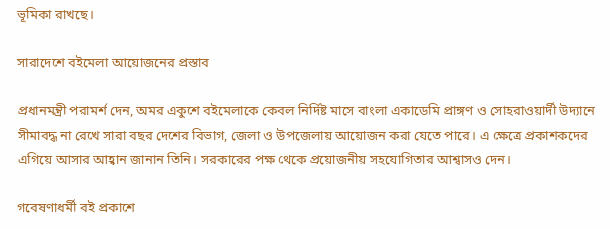ভূমিকা রাখছে।

সারাদেশে বইমেলা আয়োজনের প্রস্তাব

প্রধানমন্ত্রী পরামর্শ দেন, অমর একুশে বইমেলাকে কেবল নির্দিষ্ট মাসে বাংলা একাডেমি প্রাঙ্গণ ও সোহরাওয়ার্দী উদ্যানে সীমাবদ্ধ না রেখে সারা বছর দেশের বিভাগ, জেলা ও উপজেলায় আয়োজন করা যেতে পারে। এ ক্ষেত্রে প্রকাশকদের এগিয়ে আসার আহ্বান জানান তিনি। সরকারের পক্ষ থেকে প্রয়োজনীয় সহযোগিতার আশ্বাসও দেন।

গবেষণাধর্মী বই প্রকাশে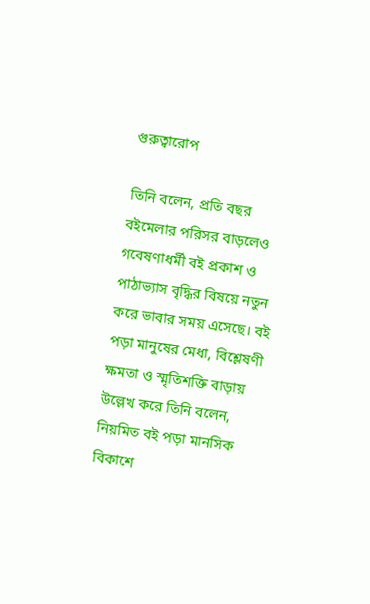গুরুত্বারোপ

তিনি বলেন, প্রতি বছর বইমেলার পরিসর বাড়লেও গবেষণাধর্মী বই প্রকাশ ও পাঠাভ্যাস বৃদ্ধির বিষয়ে নতুন করে ভাবার সময় এসেছে। বই পড়া মানুষের মেধা, বিশ্লেষণী ক্ষমতা ও স্মৃতিশক্তি বাড়ায় উল্লেখ করে তিনি বলেন, নিয়মিত বই পড়া মানসিক বিকাশে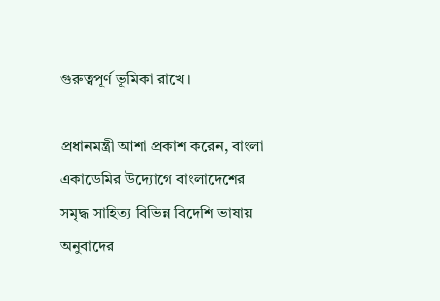গুরুত্বপূর্ণ ভূমিকা রাখে।

প্রধানমন্ত্রী আশা প্রকাশ করেন, বাংলা একাডেমির উদ্যোগে বাংলাদেশের সমৃদ্ধ সাহিত্য বিভিন্ন বিদেশি ভাষায় অনুবাদের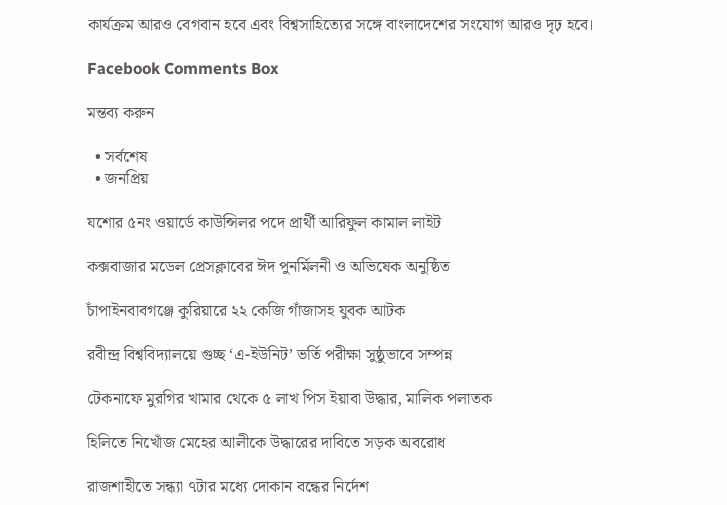কার্যক্রম আরও বেগবান হবে এবং বিশ্বসাহিত্যের সঙ্গে বাংলাদেশের সংযোগ আরও দৃঢ় হবে।

Facebook Comments Box

মন্তব্য করুন

  • সর্বশেষ
  • জনপ্রিয়

যশোর ৫নং ওয়ার্ডে কাউন্সিলর পদে প্রার্থী আরিফুল কামাল লাইট

কক্সবাজার মডেল প্রেসক্লাবের ঈদ পুনর্মিলনী ও অভিষেক অনুষ্ঠিত

চাঁপাইনবাবগঞ্জে কুরিয়ারে ২২ কেজি গাঁজাসহ যুবক আটক

রবীন্দ্র বিশ্ববিদ্যালয়ে গুচ্ছ ‘এ-ইউনিট’ ভর্তি পরীক্ষা সুষ্ঠুভাবে সম্পন্ন

টেকনাফে মুরগির খামার থেকে ৫ লাখ পিস ইয়াবা উদ্ধার, মালিক পলাতক

হিলিতে নিখোঁজ মেহের আলীকে উদ্ধারের দাবিতে সড়ক অবরোধ

রাজশাহীতে সন্ধ্যা ৭টার মধ্যে দোকান বন্ধের নির্দেশ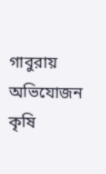গাবুরায় অভিযোজন কৃষি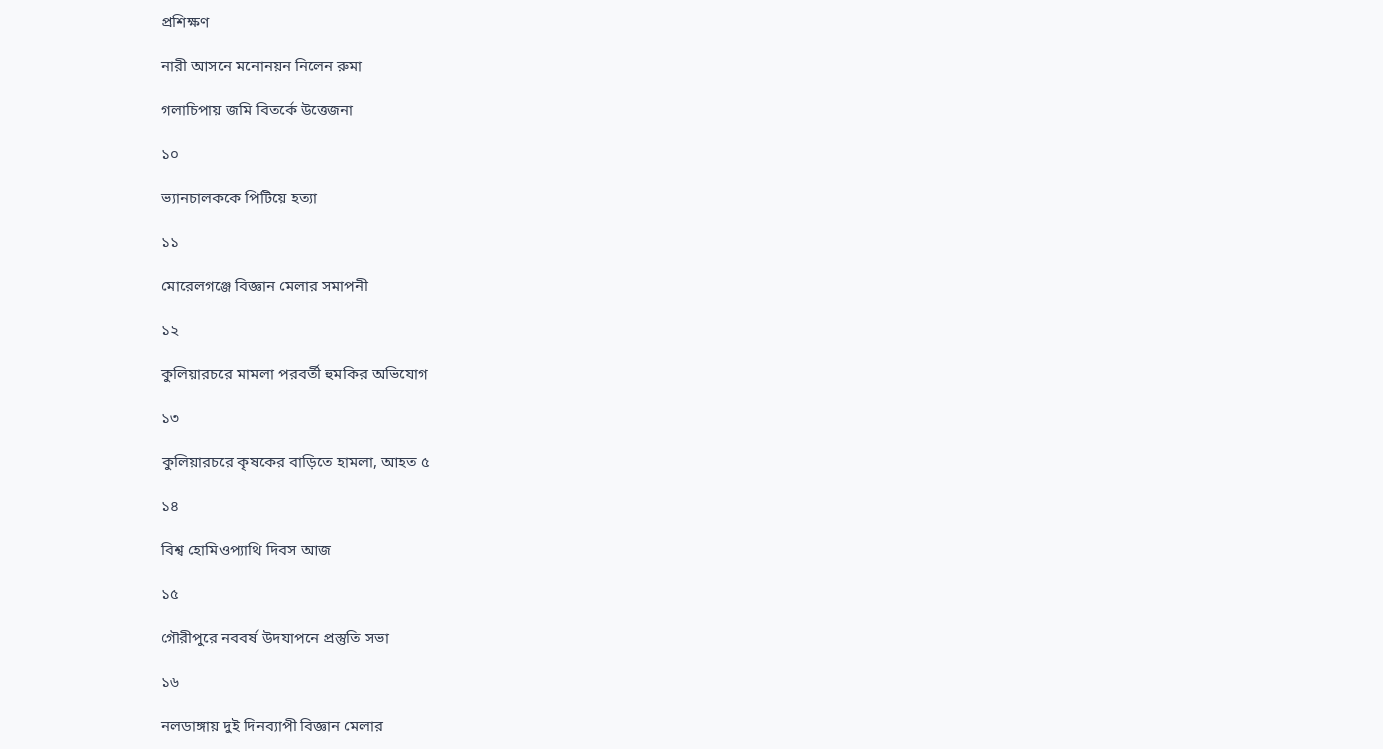প্রশিক্ষণ

নারী আসনে মনোনয়ন নিলেন রুমা

গলাচিপায় জমি বিতর্কে উত্তেজনা

১০

ভ্যানচালককে পিটিয়ে হত্যা

১১

মোরেলগঞ্জে বিজ্ঞান মেলার সমাপনী

১২

কুলিয়ারচরে মামলা পরবর্তী হুমকির অভিযোগ

১৩

কুলিয়ারচরে কৃষকের বাড়িতে হামলা, আহত ৫

১৪

বিশ্ব হোমিওপ্যাথি দিবস আজ

১৫

গৌরীপুরে নববর্ষ উদযাপনে প্রস্তুতি সভা

১৬

নলডাঙ্গায় দুই দিনব্যাপী বিজ্ঞান মেলার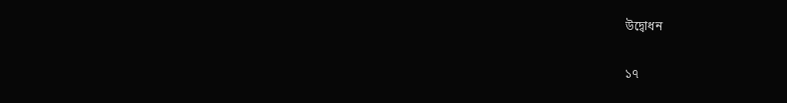উদ্বোধন

১৭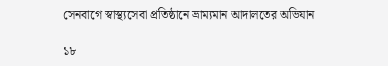সেনবাগে স্বাস্থ্যসেবা প্রতিষ্ঠানে ভ্রাম্যমান আদালতের অভিযান

১৮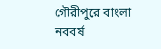গৌরীপুরে বাংলা নববর্ষ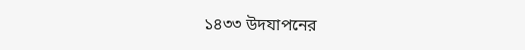১৪৩৩ উদযাপনের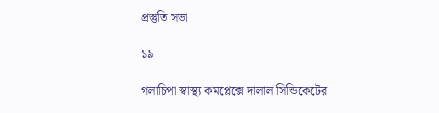প্রস্তুতি সভা

১৯

গলাচিপা স্বাস্থ্য কমপ্লেক্সে দালাল সিন্ডিকেটের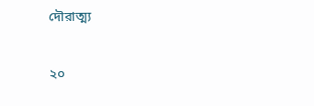দৌরাত্ম্য

২০